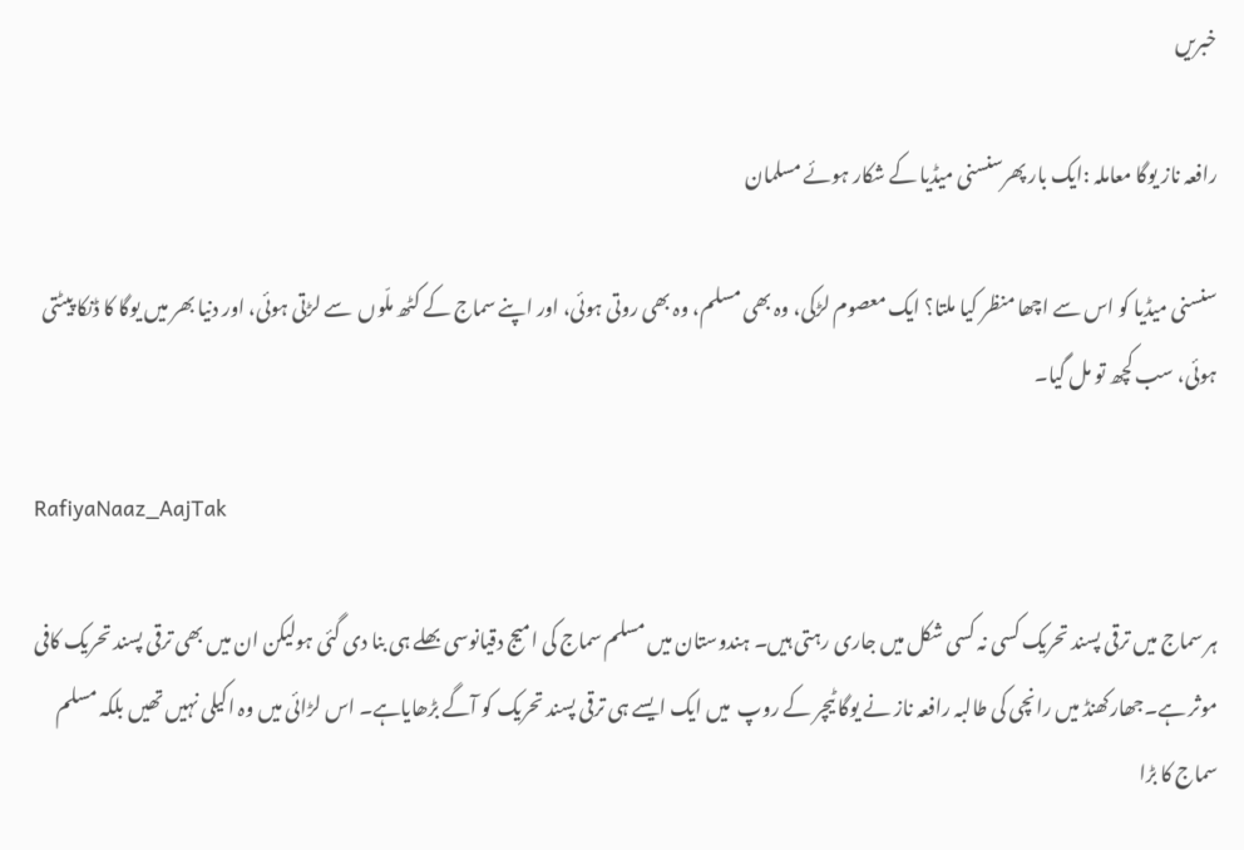خبریں

رافعہ ناز یوگا معاملہ :ایک بار پھرسنسنی میڈیا کے شکار ہوئے مسلمان

سنسنی میڈیا کو اس سے اچھا منظر کیا ملتا؟ ایک معصوم لڑکی، وہ بھی مسلم، وہ بھی روتی ہوئی، اور اپنے سماج کے کٹھ ملّوں  سے لڑتی ہوئی، اور دنیا بھر میں یوگا کا ڈنکا پیٹتی ہوئی، سب کچھ تو مل گیا۔

RafiyaNaaz_AajTak

ہر سماج میں ترقی پسند تحریک کسی نہ کسی شکل میں جاری رہتی ہیں۔ ہندوستان میں مسلم سماج کی امیج دقیانوسی بھلے ہی بنا دی گئی ہولیکن ان میں بھی ترقی پسند تحریک کافی موثر ہے۔جھارکھنڈ میں رانچی کی طالبہ رافعہ ناز نے یوگا ٹیچر کے روپ  میں ایک ایسے ہی ترقی پسند تحریک کو آگے بڑھایاہے۔ اس لڑائی میں وہ اکیلی نہیں تھیں بلکہ مسلم سماج کا بڑا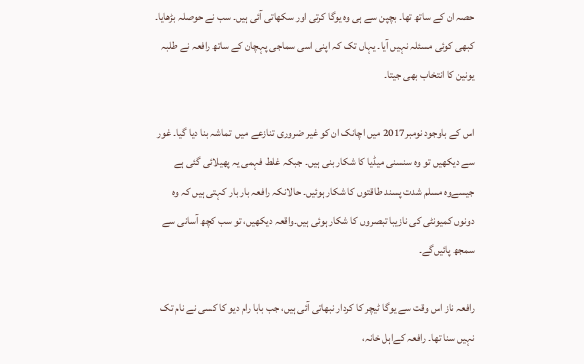حصہ ان کے ساتھ تھا۔ بچپن سے ہی وہ یوگا کرتی اور سکھاتی آئی ہیں۔ سب نے حوصلہ بڑھایا۔ کبھی کوئی مسئلہ نہیں آیا۔ یہاں تک کہ اپنی اسی سماجی پہچان کے ساتھ رافعہ نے طلبہ یونین کا انتخاب بھی جیتا۔

اس کے باوجود نومبر2017 میں اچانک ان کو غیر ضروری تنازعے میں  تماشہ بنا دیا گیا۔ غور سے دیکھیں تو وہ سنسنی میڈیا کا شکار بنی ہیں۔ جبکہ غلط فہمی یہ پھیلائی گئی ہے جیسےوہ مسلم شدت پسند طاقتوں کا شکار ہوئیں۔ حالانکہ رافعہ بار بار کہتی ہیں کہ وہ دونوں کمیونٹی کی نازیبا تبصروں کا شکار ہوئی ہیں۔واقعہ دیکھیں، تو سب کچھ آسانی سے سمجھ پائیں‌گے۔

رافعہ ناز اس وقت سے یوگا ٹیچر کا کردار نبھاتی آئی ہیں، جب بابا رام دیو کا کسی نے نام تک نہیں سنا تھا۔ رافعہ کےاہل خانہ،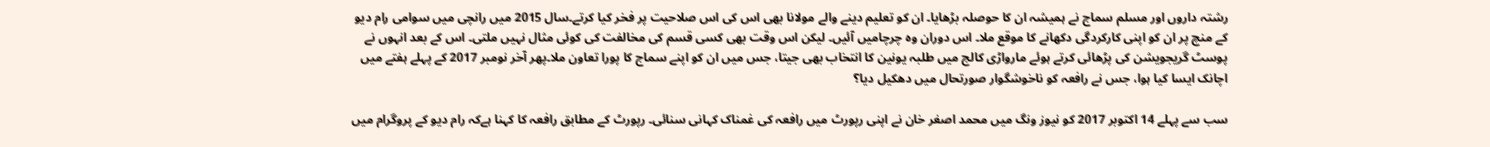رشتہ داروں اور مسلم سماج نے ہمیشہ ان کا حوصلہ بڑھایا۔ ان کو تعلیم دینے والے مولانا بھی اس کی اس صلاحیت پر فخر کیا کرتے۔سال 2015 میں رانچی میں سوامی رام دیو کے منچ پر ان کو اپنی کارکردگی دکھانے کا موقع ملا۔ اس دوران وہ چرچامیں آئیں۔ لیکن اس وقت بھی کسی قسم کی مخالفت کی کوئی مثال نہیں ملتی۔ اس کے بعد انہوں نے پوسٹ گریجویشن کی پڑھائی کرتے ہوئے مارواڑی کالج میں طلبہ یونین کا انتخاب بھی جیتا، جس میں ان کو اپنے سماج کا پورا تعاون ملا۔پھر آخر نومبر 2017 کے پہلے ہفتے میں اچانک ایسا کیا ہوا، جس نے رافعہ کو ناخوشگوار صورتحال میں دھکیل دیا؟

سب سے پہلے 14 اکتوبر 2017 کو نیوز ونگ میں محمد اصغر خان نے اپنی رپورٹ میں رافعہ کی غمناک کہانی سنائی۔ رپورٹ کے مطابق رافعہ کا کہنا ہےکہ رام دیو کے پروگرام میں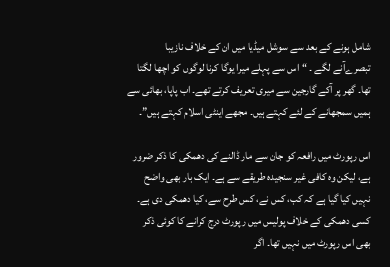شامل ہونے کے بعد سے سوشل میڈیا میں ان کے خلاف نازیبا تبصرےآنے لگے ۔ “اس سے پہلے میرا یوگا کرنا لوگوں کو اچھا لگتا تھا۔ گھر پر آکے گارجین سے میری تعریف کرتے تھے۔ اب پاپا، بھائی سے ہمیں سمجھانے کے لئے کہتے ہیں۔ مجھے اینٹی اسلام کہتے ہیں”۔

اس رپورٹ میں رافعہ کو جان سے مار ڈالنے کی دھمکی کا ذکر ضرور ہے، لیکن وہ کافی غیر سنجیدہ طریقے سے ہے۔ ایک بار بھی واضح نہیں کیا گیا ہے کہ کب، کس نے، کس طرح سے، کیا دھمکی دی ہے۔ کسی دھمکی کے خلاف پولیس میں رپورٹ درج کرانے کا کوئی ذکر بھی اس رپورٹ میں نہیں تھا۔ اگر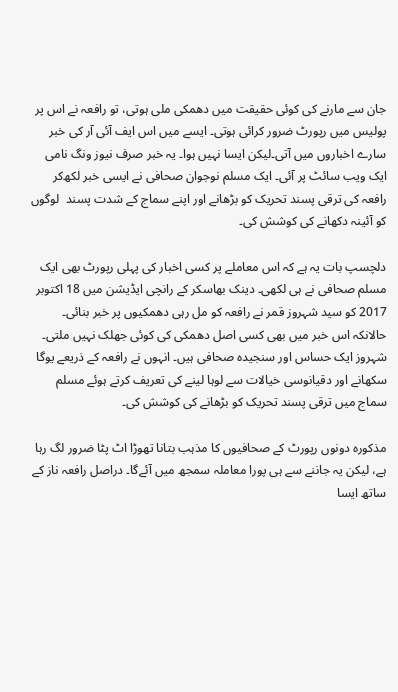جان سے مارنے کی کوئی حقیقت میں دھمکی ملی ہوتی، تو رافعہ نے اس پر پولیس میں رپورٹ ضرور کرائی ہوتی۔ ایسے میں اس ایف آئی آر کی خبر سارے اخباروں میں آتی۔لیکن ایسا نہیں ہوا۔ یہ خبر صرف نیوز ونگ نامی ایک ویب سائٹ پر آئی۔ ایک مسلم نوجوان صحافی نے ایسی خبر لکھ‌کر رافعہ کی ترقی پسند تحریک کو بڑھانے اور اپنے سماج کے شدت پسند  لوگوں کو آئینہ دکھانے کی کوشش کی۔

دلچسپ بات یہ ہے کہ اس معاملے پر کسی اخبار کی پہلی رپورٹ بھی ایک مسلم صحافی نے ہی لکھی۔ دینک بھاسکر کے رانچی ایڈیشن میں 18 اکتوبر 2017 کو سید شہروز قمر نے رافعہ کو مل رہی دھمکیوں پر خبر بنائی۔ حالانکہ اس خبر میں بھی کسی اصل دھمکی کی کوئی جھلک نہیں ملتی۔ شہروز ایک حساس اور سنجیدہ صحافی ہیں۔ انہوں نے رافعہ کے ذریعے یوگا سکھانے اور دقیانوسی خیالات سے لوہا لینے کی تعریف کرتے ہوئے مسلم سماج میں ترقی پسند تحریک کو بڑھانے کی کوشش کی۔

مذکورہ دونوں رپورٹ کے صحافیوں کا مذہب بتانا تھوڑا اٹ پٹا ضرور لگ رہا ہے، لیکن یہ جاننے سے ہی پورا معاملہ سمجھ میں آئے‌گا۔ دراصل رافعہ ناز کے ساتھ ایسا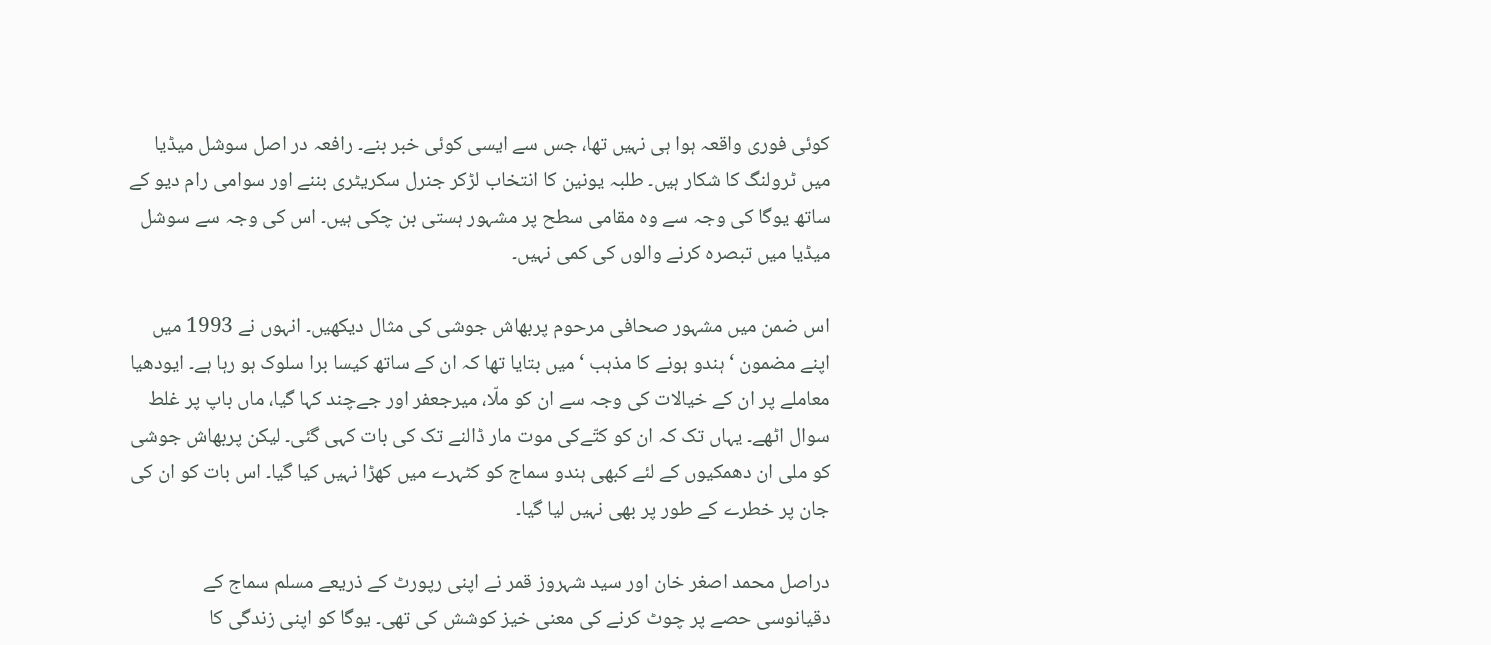کوئی فوری واقعہ ہوا ہی نہیں تھا، جس سے ایسی کوئی خبر بنے۔ رافعہ در اصل سوشل میڈیا میں ٹرولنگ کا شکار ہیں۔ طلبہ یونین کا انتخاب لڑ‌کر جنرل سکریٹری بننے اور سوامی رام دیو کے ساتھ یوگا کی وجہ سے وہ مقامی سطح پر مشہور ہستی بن چکی ہیں۔ اس کی وجہ سے سوشل میڈیا میں تبصرہ کرنے والوں کی کمی نہیں۔

اس ضمن میں مشہور صحافی مرحوم پربھاش جوشی کی مثال دیکھیں۔ انہوں نے 1993 میں اپنے مضمون ‘ ہندو ہونے کا مذہب ‘ میں بتایا تھا کہ ان کے ساتھ کیسا برا سلوک ہو رہا ہے۔ ایودھیا معاملے پر ان کے خیالات کی وجہ سے ان کو ملّا، میرجعفر اور جےچند کہا گیا، ماں باپ پر غلط سوال اٹھے۔ یہاں تک کہ ان کو کتّےکی موت مار ڈالنے تک کی بات کہی گئی۔ لیکن پربھاش جوشی کو ملی ان دھمکیوں کے لئے کبھی ہندو سماج کو کٹہرے میں کھڑا نہیں کیا گیا۔ اس بات کو ان کی جان پر خطرے کے طور پر بھی نہیں لیا گیا۔

دراصل محمد اصغر خان اور سید شہروز قمر نے اپنی رپورٹ کے ذریعے مسلم سماج کے دقیانوسی حصے پر چوٹ کرنے کی معنی خیز کوشش کی تھی۔ یوگا کو اپنی زندگی کا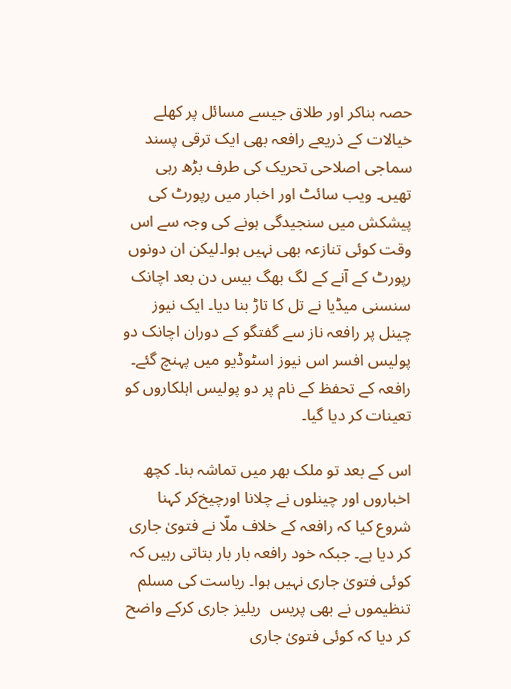حصہ بناکر اور طلاق جیسے مسائل پر کھلے خیالات کے ذریعے رافعہ بھی ایک ترقی پسند سماجی اصلاحی تحریک کی طرف بڑھ رہی تھیں۔ ویب سائٹ اور اخبار میں رپورٹ کی پیشکش میں سنجیدگی ہونے کی وجہ سے اس وقت کوئی تنازعہ بھی نہیں ہوا۔لیکن ان دونوں رپورٹ کے آنے کے لگ بھگ بیس دن بعد اچانک سنسنی میڈیا نے تل کا تاڑ بنا دیا۔ ایک نیوز چینل پر رافعہ ناز سے گفتگو کے دوران اچانک دو پولیس افسر اس نیوز اسٹوڈیو میں پہنچ گئے۔ رافعہ کے تحفظ کے نام پر دو پولیس اہلکاروں کو تعینات کر دیا گیا۔

اس کے بعد تو ملک بھر میں تماشہ بنا۔ کچھ اخباروں اور چینلوں نے چلانا اورچیخ‌کر کہنا شروع کیا کہ رافعہ کے خلاف ملّا نے فتویٰ جاری کر دیا ہے۔ جبکہ خود رافعہ بار بار بتاتی رہیں کہ کوئی فتویٰ جاری نہیں ہوا۔ ریاست کی مسلم تنظیموں نے بھی پریس  ریلیز جاری کرکے واضح کر دیا کہ کوئی فتویٰ جاری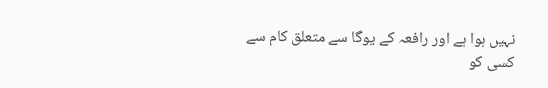نہیں ہوا ہے اور رافعہ کے یوگا سے متعلق کام سے کسی کو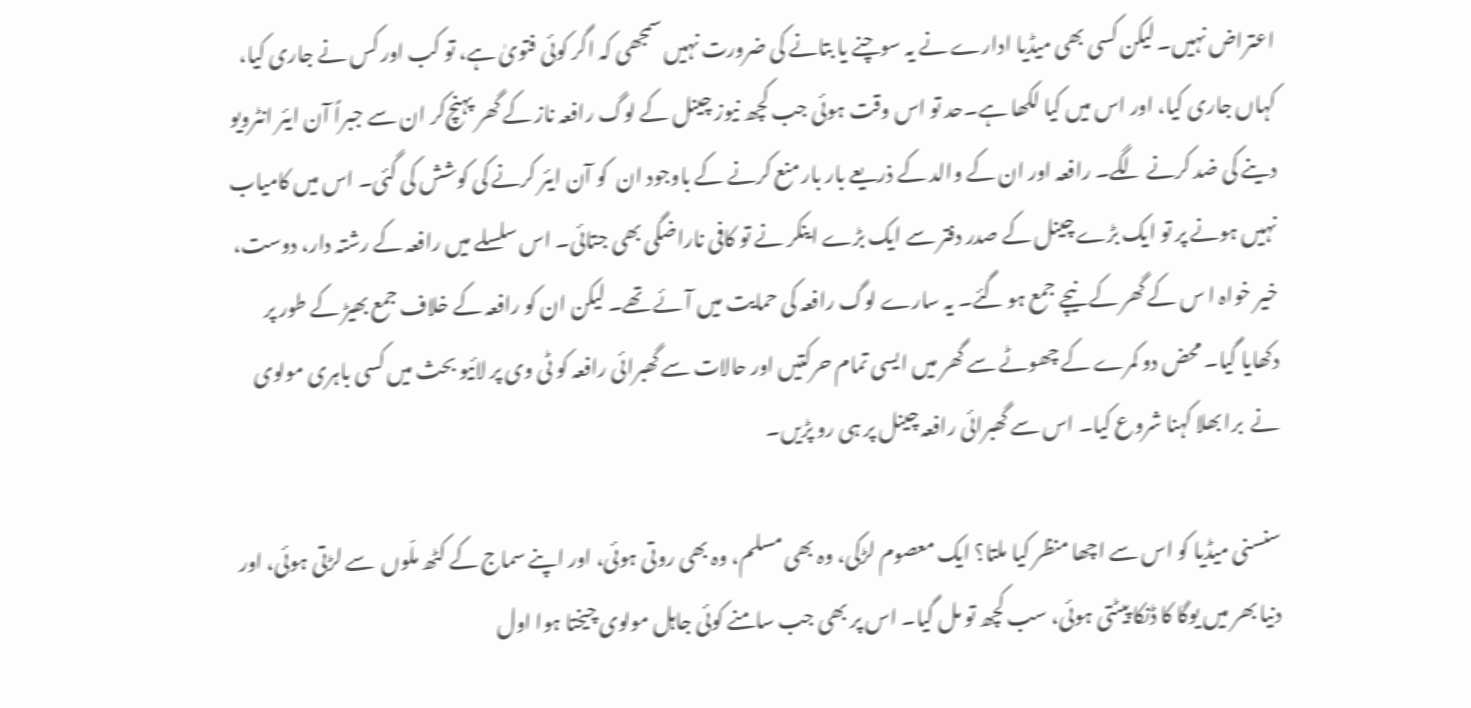اعتراض نہیں۔ لیکن کسی بھی میڈیا ادارے نے یہ سوچنے یا بتانے کی ضرورت نہیں سمجھی کہ اگر کوئی فتویٰ ہے، تو کب اور کس نے جاری کیا، کہاں جاری کیا، اور اس میں کیا لکھا ہے۔حد تو اس وقت ہوئی جب کچھ نیوز چینل کے لوگ رافعہ ناز کے گھر پہنچ‌کر ان سے جبراً آن ایئر انٹرویو دینے کی ضد کرنے لگے۔ رافعہ اور ان کے والد کے ذریعے بار بار منع کرنے کے باوجود ان  کو آن ایئر کرنے کی کوشش کی گئی۔ اس میں کامیاب نہیں ہونے پر تو ایک بڑے چینل کے صدر دفتر سے ایک بڑے اینکر نے تو کافی ناراضگی بھی جتائی۔ اس سلسلے میں رافعہ کے رشتہ دار، دوست، خیر خواہ ا س کے گھر کے نیچے جمع ہو گئے۔ یہ سارے لوگ رافعہ کی حمایت میں آئے تھے۔ لیکن ان کو رافعہ کے خلاف جمع بھیڑ کے طور پر دکھایا گیا۔ محض دو کمرے کے چھوٹے سے گھر میں ایسی تمام حرکتیں اور حالات سے گھبرائی رافعہ کو ٹی وی پر لائیو بحث میں کسی باہری مولوی نے  برا بھلا کہنا شروع کیا۔ اس سے گھبرائی رافعہ چینل پر ہی رو پڑیں۔

سنسنی میڈیا کو اس سے اچھا منظر کیا ملتا؟ ایک معصوم لڑکی، وہ بھی مسلم، وہ بھی روتی ہوئی، اور اپنے سماج کے کٹھ ملّوں  سے لڑتی ہوئی، اور دنیا بھر میں یوگا کا ڈنکا پیٹتی ہوئی، سب کچھ تو مل گیا۔ اس پر بھی جب سامنے کوئی جاہل مولوی چیختا ہوا اول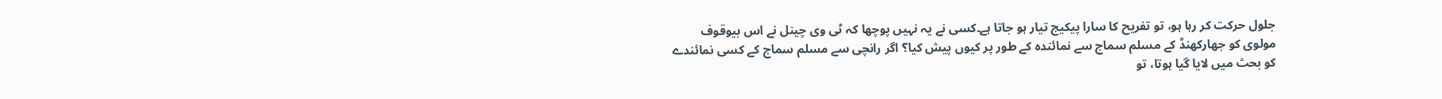جلول حرکت کر رہا ہو، تو تفریح کا سارا پیکیج تیار ہو جاتا ہے۔کسی نے یہ نہیں پوچھا کہ ٹی وی چینل نے اس بیوقوف مولوی کو جھارکھنڈ کے مسلم سماج سے نمائندہ کے طور پر کیوں پیش کیا؟ اگر رانچی سے مسلم سماج کے کسی نمائندے کو بحث میں لایا گیا ہوتا، تو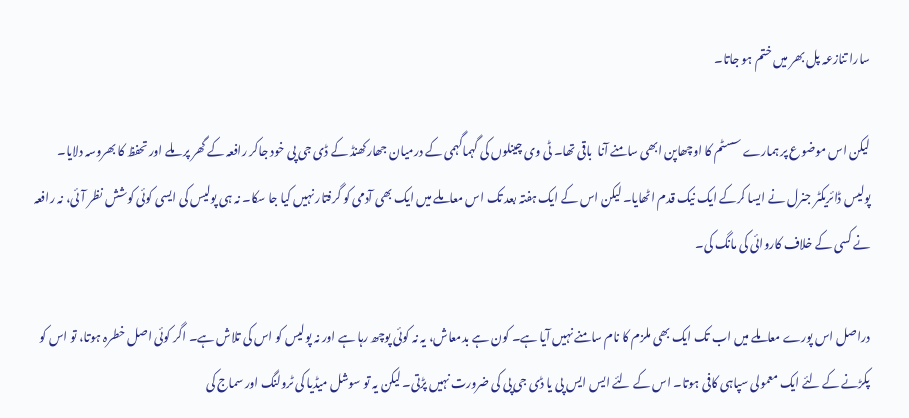سارا تنازعہ پل بھر میں ختم ہو جاتا۔

لیکن اس موضوع پر ہمارے سسٹم کا اوچھاپن ابھی سامنے آنا  باقی تھا۔ ٹی وی چینلوں کی گہماگہمی کے درمیان جھارکھنڈ کے ڈی جی پی خود جاکر رافعہ کے گھر پر ملے اور تحفظ کا بھروسہ دلایا۔ پولیس ڈائریکٹر جنرل نے ایسا کرکے ایک نیک قدم اٹھایا۔ لیکن اس کے ایک ہفتہ بعد تک اس معاملے میں ایک بھی آدمی کو گرفتار نہیں کیا جا سکا۔ نہ ہی پولیس کی ایسی کوئی کوشش نظر آئی، نہ رافعہ نے کسی کے خلاف کاروائی کی مانگ کی۔

دراصل اس پورے معاملے میں اب تک ایک بھی ملزم کا نام سامنے نہیں آیا ہے۔ کون ہے بدمعاش، یہ نہ کوئی پوچھ رہا ہے اور نہ پولیس کو اس کی تلاش ہے۔ اگر کوئی اصل خطرہ ہوتا، تو اس کو پکڑنے کے لئے ایک معمولی سپاہی کافی ہوتا۔ اس کے لئے ایس ایس پی یا ڈی جی پی کی ضرورت نہیں پڑتی۔ لیکن یہ تو سوشل میڈیا کی ٹرولنگ اور سماج کی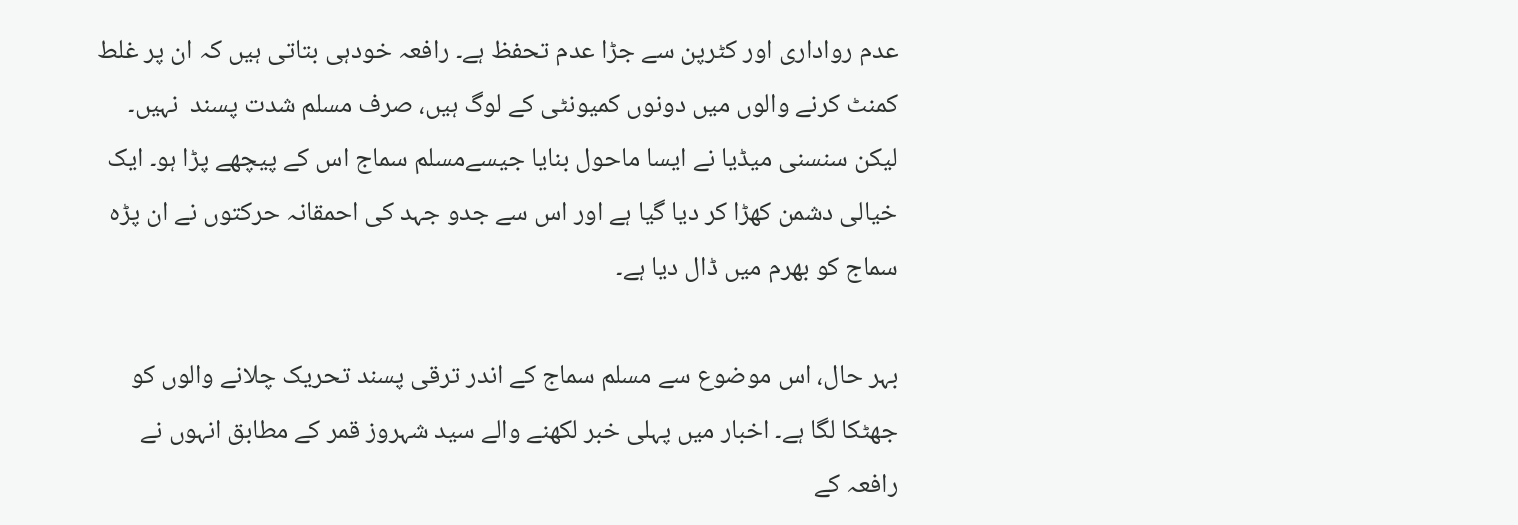عدم رواداری اور کٹرپن سے جڑا عدم تحفظ ہے۔ رافعہ خودہی بتاتی ہیں کہ ان پر غلط کمنٹ کرنے والوں میں دونوں کمیونٹی کے لوگ ہیں، صرف مسلم شدت پسند  نہیں۔ لیکن سنسنی میڈیا نے ایسا ماحول بنایا جیسےمسلم سماج اس کے پیچھے پڑا ہو۔ ایک خیالی دشمن کھڑا کر دیا گیا ہے اور اس سے جدو جہد کی احمقانہ حرکتوں نے ان پڑہ سماج کو بھرم میں ڈال دیا ہے۔

بہر حال، اس موضوع سے مسلم سماج کے اندر ترقی پسند تحریک چلانے والوں کو جھٹکا لگا ہے۔ اخبار میں پہلی خبر لکھنے والے سید شہروز قمر کے مطابق انہوں نے رافعہ کے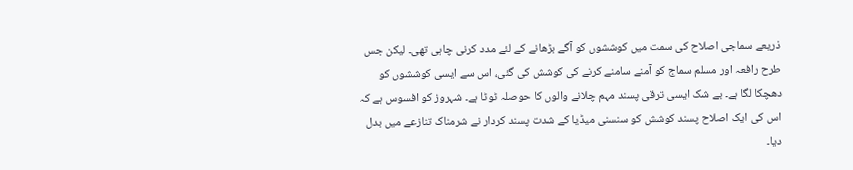ذریعے سماجی اصلاح کی سمت میں کوششوں کو آگے بڑھانے کے لئے مدد کرنی چاہی تھی۔ لیکن جس طرح رافعہ اور مسلم سماج کو آمنے سامنے کرنے کی کوشش کی گئی، اس سے ایسی کوششوں کو دھچکا لگا ہے۔ بے شک ایسی ترقی پسند مہم چلانے والوں کا حوصلہ ٹوٹا ہے۔ شہروز کو افسوس ہے کہ اس کی ایک اصلاح پسند کوشش کو سنسنی میڈیا کے شدت پسند کردار نے شرمناک تنازعے میں بدل دیا۔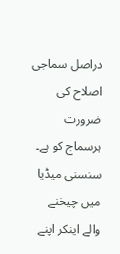دراصل سماجی اصلاح کی ضرورت ہرسماج کو ہے۔ سنسنی میڈیا میں چیخنے والے اینکر اپنے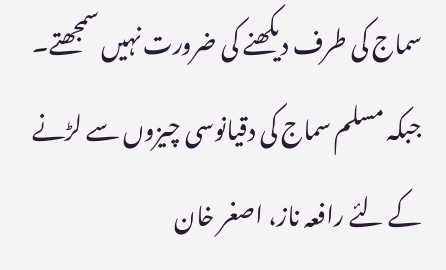سماج کی طرف دیکھنے کی ضرورت نہیں سمجھتے۔ جبکہ مسلم سماج کی دقیانوسی چیزوں سے لڑنے کے لئے رافعہ ناز، اصغر خان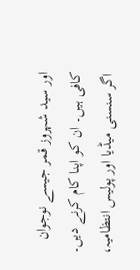اور سید شہروز قمر جیسے نوجوان کافی ہیں۔ ان کو اپنا کام کرنے دیں۔ اگر سنسنی میڈیا اور پولیس انتظامیہ،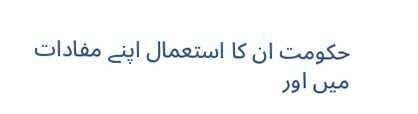حکومت ان کا استعمال اپنے مفادات میں اور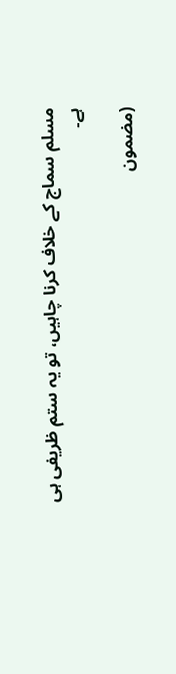مسلم سماج کے خلاف کرنا چاہیں، تو یہ ستم ظریفی ہی ہے۔

(مضمون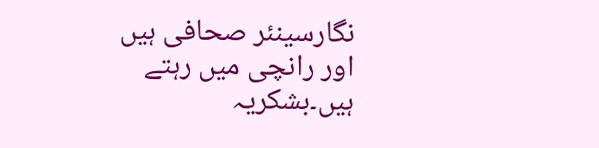نگارسینئر صحافی ہیں اور رانچی میں رہتے ہیں۔بشکریہ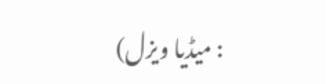: میڈیا ویزل)